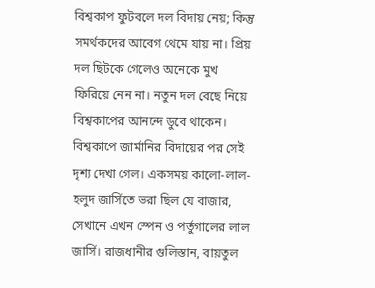বিশ্বকাপ ফুটবলে দল বিদায় নেয়; কিন্তু সমর্থকদের আবেগ থেমে যায় না। প্রিয় দল ছিটকে গেলেও অনেকে মুখ ফিরিয়ে নেন না। নতুন দল বেছে নিয়ে বিশ্বকাপের আনন্দে ডুবে থাকেন। বিশ্বকাপে জার্মানির বিদায়ের পর সেই দৃশ্য দেখা গেল। একসময় কালো-লাল-হলুদ জার্সিতে ভরা ছিল যে বাজার, সেখানে এখন স্পেন ও পর্তুগালের লাল জার্সি। রাজধানীর গুলিস্তান, বায়তুল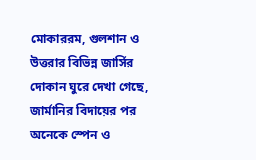মোকাররম, গুলশান ও উত্তরার বিভিন্ন জার্সির দোকান ঘুরে দেখা গেছে, জার্মানির বিদায়ের পর অনেকে স্পেন ও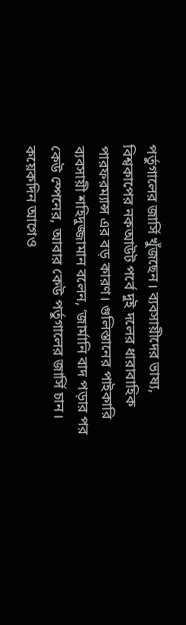পর্তুগালের জার্সি খুঁজছেন। ব্যবসায়ীদের ভাষ্য, বিশ্বকাপের নকআউট পর্বে দুই দলের ধারাবাহিক পারফরম্যান্স এর বড় কারণ। গুলিস্তানের পাইকারি ব্যবসায়ী শহিদুজ্জামান বলেন, ‘জার্মানি বাদ পড়ার পর কেউ স্পেনের, আবার কেউ পর্তুগালের জার্সি চান। কয়েকদিন আগেও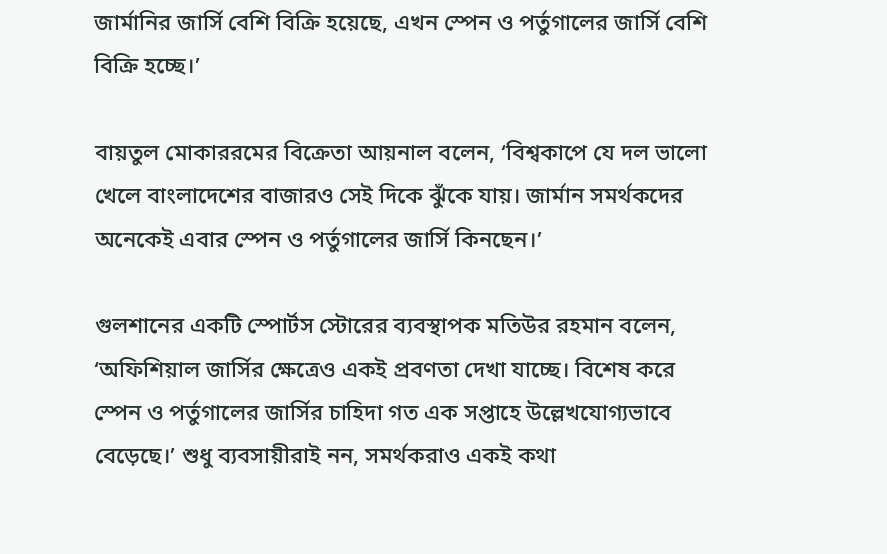জার্মানির জার্সি বেশি বিক্রি হয়েছে, এখন স্পেন ও পর্তুগালের জার্সি বেশি বিক্রি হচ্ছে।’

বায়তুল মোকাররমের বিক্রেতা আয়নাল বলেন, ‘বিশ্বকাপে যে দল ভালো খেলে বাংলাদেশের বাজারও সেই দিকে ঝুঁকে যায়। জার্মান সমর্থকদের অনেকেই এবার স্পেন ও পর্তুগালের জার্সি কিনছেন।’

গুলশানের একটি স্পোর্টস স্টোরের ব্যবস্থাপক মতিউর রহমান বলেন, ‘অফিশিয়াল জার্সির ক্ষেত্রেও একই প্রবণতা দেখা যাচ্ছে। বিশেষ করে স্পেন ও পর্তুগালের জার্সির চাহিদা গত এক সপ্তাহে উল্লেখযোগ্যভাবে বেড়েছে।’ শুধু ব্যবসায়ীরাই নন, সমর্থকরাও একই কথা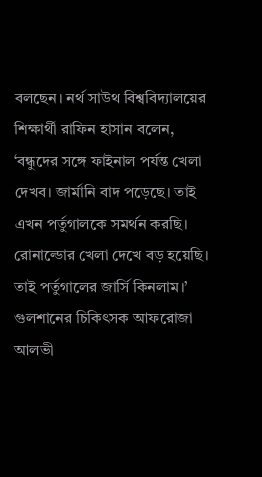বলছেন। নর্থ সাউথ বিশ্ববিদ্যালয়ের শিক্ষার্থী রাফিন হাসান বলেন, ‘বন্ধুদের সঙ্গে ফাইনাল পর্যন্ত খেলা দেখব। জার্মানি বাদ পড়েছে। তাই এখন পর্তুগালকে সমর্থন করছি। রোনাল্ডোর খেলা দেখে বড় হয়েছি। তাই পর্তুগালের জার্সি কিনলাম।’ গুলশানের চিকিৎসক আফরোজা আলভী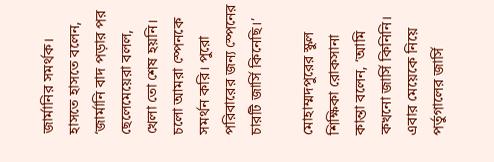জার্মানির সমর্থক। হাসতে হাসতে বলেন, ‘জার্মানি বাদ পড়ার পর ছেলেমেয়েরা বলল, খেলা তো শেষ হয়নি। চলো আমরা স্পেনকে সমর্থন করি। পুরো পরিবারের জন্য স্পেনের চারটি জার্সি কিনেছি।’

মোহাম্মদপুরের স্কুল শিক্ষিকা রোকসানা কান্তা বলেন, ‘আমি কখনো জার্সি কিনিনি। এবার মেয়েকে নিয়ে পর্তুগালের জার্সি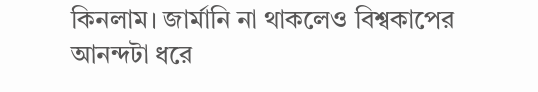কিনলাম। জার্মানি না থাকলেও বিশ্বকাপের আনন্দটা ধরে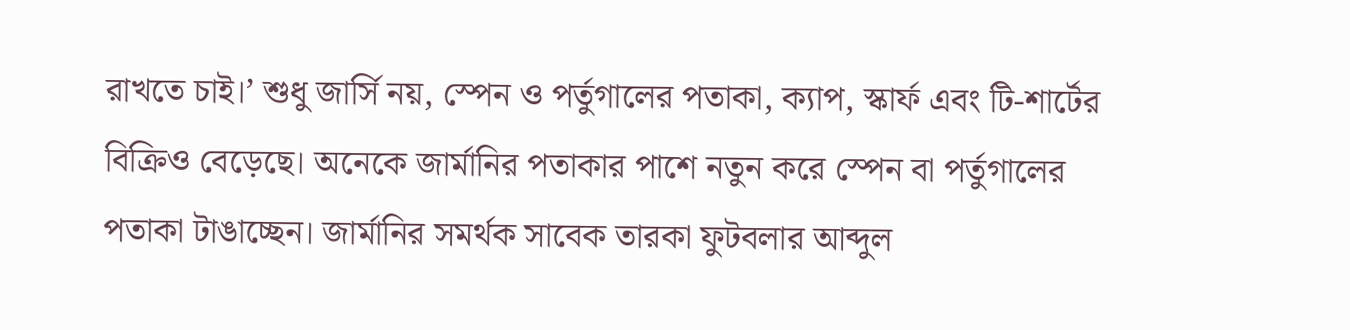রাখতে চাই।’ শুধু জার্সি নয়, স্পেন ও পর্তুগালের পতাকা, ক্যাপ, স্কার্ফ এবং টি-শার্টের বিক্রিও বেড়েছে। অনেকে জার্মানির পতাকার পাশে নতুন করে স্পেন বা পর্তুগালের পতাকা টাঙাচ্ছেন। জার্মানির সমর্থক সাবেক তারকা ফুটবলার আব্দুল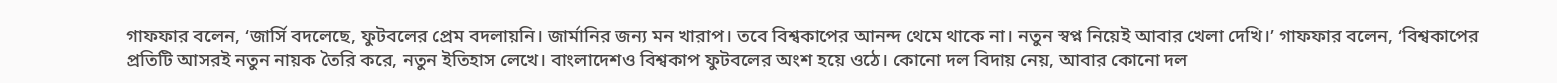গাফফার বলেন, ‘জার্সি বদলেছে, ফুটবলের প্রেম বদলায়নি। জার্মানির জন্য মন খারাপ। তবে বিশ্বকাপের আনন্দ থেমে থাকে না। নতুন স্বপ্ন নিয়েই আবার খেলা দেখি।’ গাফফার বলেন, ‘বিশ্বকাপের প্রতিটি আসরই নতুন নায়ক তৈরি করে, নতুন ইতিহাস লেখে। বাংলাদেশও বিশ্বকাপ ফুটবলের অংশ হয়ে ওঠে। কোনো দল বিদায় নেয়, আবার কোনো দল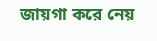জায়গা করে নেয়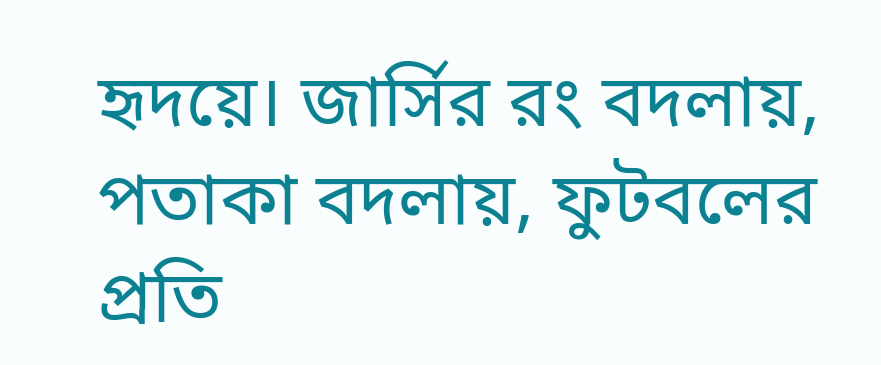হৃদয়ে। জার্সির রং বদলায়, পতাকা বদলায়, ফুটবলের প্রতি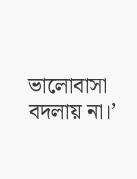ভালোবাসা বদলায় না।’